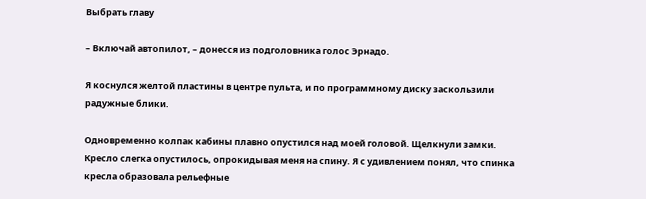Выбрать главу

– Включай автопилот, – донесся из подголовника голос Эрнадо.

Я коснулся желтой пластины в центре пульта, и по программному диску заскользили радужные блики.

Одновременно колпак кабины плавно опустился над моей головой. Щелкнули замки. Кресло слегка опустилось, опрокидывая меня на спину. Я с удивлением понял, что спинка кресла образовала рельефные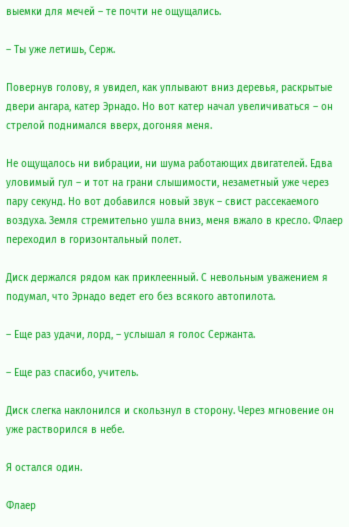выемки для мечей – те почти не ощущались.

– Ты уже летишь, Серж.

Повернув голову, я увидел, как уплывают вниз деревья, раскрытые двери ангара, катер Эрнадо. Но вот катер начал увеличиваться – он стрелой поднимался вверх, догоняя меня.

Не ощущалось ни вибрации, ни шума работающих двигателей. Едва уловимый гул – и тот на грани слышимости, незаметный уже через пару секунд. Но вот добавился новый звук – свист рассекаемого воздуха. Земля стремительно ушла вниз, меня вжало в кресло. Флаер переходил в горизонтальный полет.

Диск держался рядом как приклеенный. С невольным уважением я подумал, что Эрнадо ведет его без всякого автопилота.

– Еще раз удачи, лорд, – услышал я голос Сержанта.

– Еще раз спасибо, учитель.

Диск слегка наклонился и скользнул в сторону. Через мгновение он уже растворился в небе.

Я остался один.

Флаер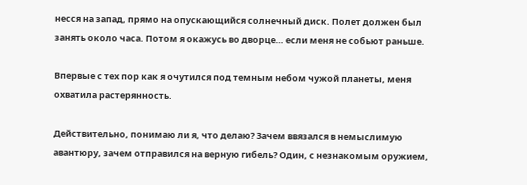несся на запад, прямо на опускающийся солнечный диск. Полет должен был занять около часа. Потом я окажусь во дворце… если меня не собьют раньше.

Впервые с тех пор как я очутился под темным небом чужой планеты, меня охватила растерянность.

Действительно, понимаю ли я, что делаю? Зачем ввязался в немыслимую авантюру, зачем отправился на верную гибель? Один, с незнакомым оружием,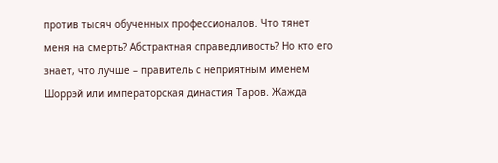против тысяч обученных профессионалов. Что тянет меня на смерть? Абстрактная справедливость? Но кто его знает, что лучше – правитель с неприятным именем Шоррэй или императорская династия Таров. Жажда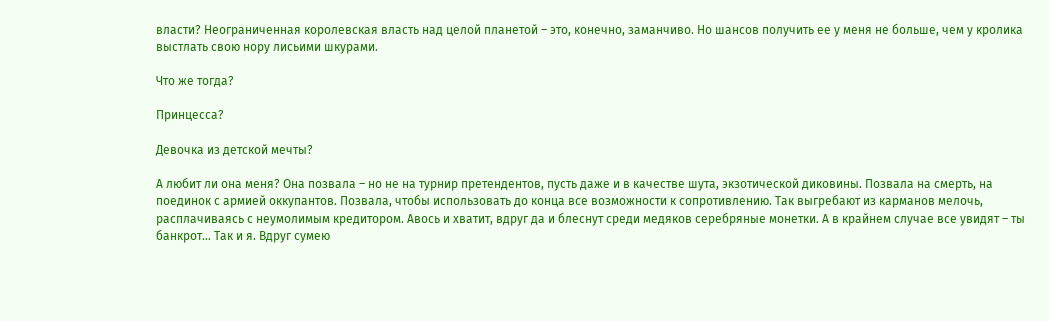власти? Неограниченная королевская власть над целой планетой – это, конечно, заманчиво. Но шансов получить ее у меня не больше, чем у кролика выстлать свою нору лисьими шкурами.

Что же тогда?

Принцесса?

Девочка из детской мечты?

А любит ли она меня? Она позвала – но не на турнир претендентов, пусть даже и в качестве шута, экзотической диковины. Позвала на смерть, на поединок с армией оккупантов. Позвала, чтобы использовать до конца все возможности к сопротивлению. Так выгребают из карманов мелочь, расплачиваясь с неумолимым кредитором. Авось и хватит, вдруг да и блеснут среди медяков серебряные монетки. А в крайнем случае все увидят – ты банкрот… Так и я. Вдруг сумею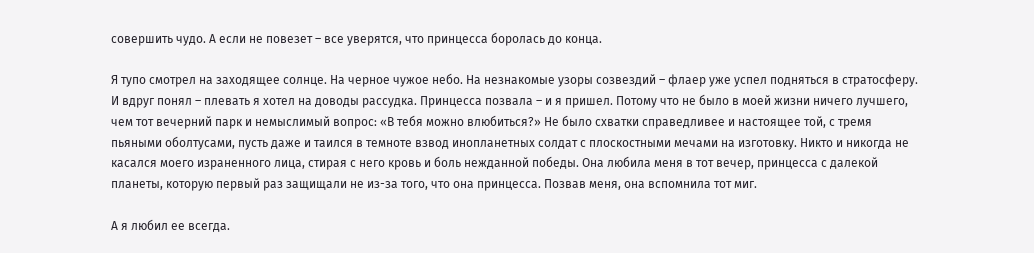совершить чудо. А если не повезет – все уверятся, что принцесса боролась до конца.

Я тупо смотрел на заходящее солнце. На черное чужое небо. На незнакомые узоры созвездий – флаер уже успел подняться в стратосферу. И вдруг понял – плевать я хотел на доводы рассудка. Принцесса позвала – и я пришел. Потому что не было в моей жизни ничего лучшего, чем тот вечерний парк и немыслимый вопрос: «В тебя можно влюбиться?» Не было схватки справедливее и настоящее той, с тремя пьяными оболтусами, пусть даже и таился в темноте взвод инопланетных солдат с плоскостными мечами на изготовку. Никто и никогда не касался моего израненного лица, стирая с него кровь и боль нежданной победы. Она любила меня в тот вечер, принцесса с далекой планеты, которую первый раз защищали не из-за того, что она принцесса. Позвав меня, она вспомнила тот миг.

А я любил ее всегда.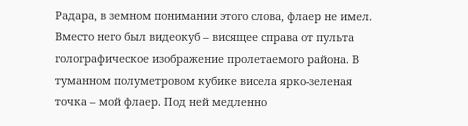Радара, в земном понимании этого слова, флаер не имел. Вместо него был видеокуб – висящее справа от пульта голографическое изображение пролетаемого района. В туманном полуметровом кубике висела ярко-зеленая точка – мой флаер. Под ней медленно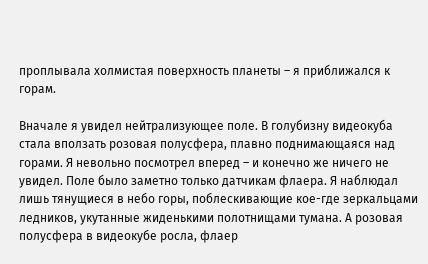проплывала холмистая поверхность планеты – я приближался к горам.

Вначале я увидел нейтрализующее поле. В голубизну видеокуба стала вползать розовая полусфера, плавно поднимающаяся над горами. Я невольно посмотрел вперед – и конечно же ничего не увидел. Поле было заметно только датчикам флаера. Я наблюдал лишь тянущиеся в небо горы, поблескивающие кое-где зеркальцами ледников, укутанные жиденькими полотнищами тумана. А розовая полусфера в видеокубе росла, флаер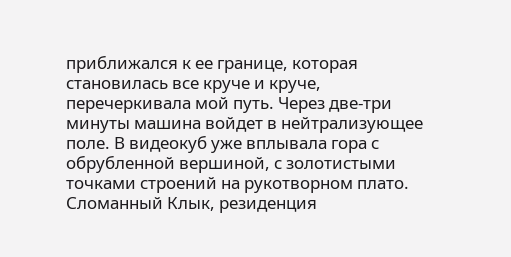приближался к ее границе, которая становилась все круче и круче, перечеркивала мой путь. Через две-три минуты машина войдет в нейтрализующее поле. В видеокуб уже вплывала гора с обрубленной вершиной, с золотистыми точками строений на рукотворном плато. Сломанный Клык, резиденция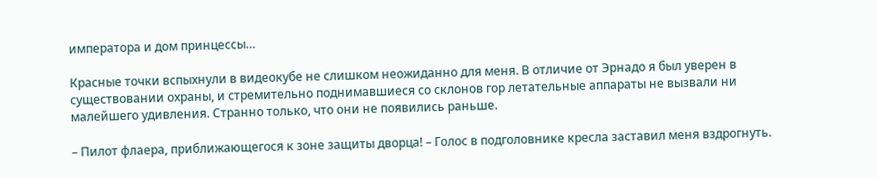императора и дом принцессы…

Красные точки вспыхнули в видеокубе не слишком неожиданно для меня. В отличие от Эрнадо я был уверен в существовании охраны, и стремительно поднимавшиеся со склонов гор летательные аппараты не вызвали ни малейшего удивления. Странно только, что они не появились раньше.

– Пилот флаера, приближающегося к зоне защиты дворца! – Голос в подголовнике кресла заставил меня вздрогнуть.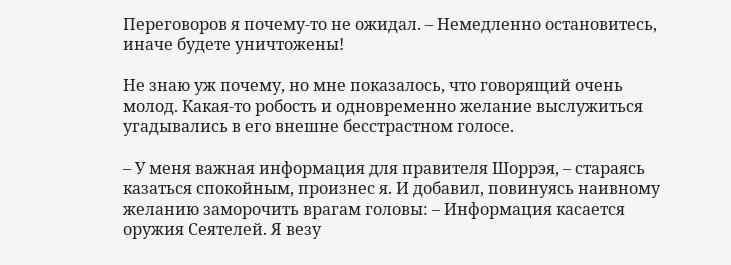Переговоров я почему-то не ожидал. – Немедленно остановитесь, иначе будете уничтожены!

Не знаю уж почему, но мне показалось, что говорящий очень молод. Какая-то робость и одновременно желание выслужиться угадывались в его внешне бесстрастном голосе.

– У меня важная информация для правителя Шоррэя, – стараясь казаться спокойным, произнес я. И добавил, повинуясь наивному желанию заморочить врагам головы: – Информация касается оружия Сеятелей. Я везу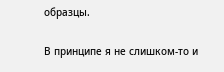образцы.

В принципе я не слишком-то и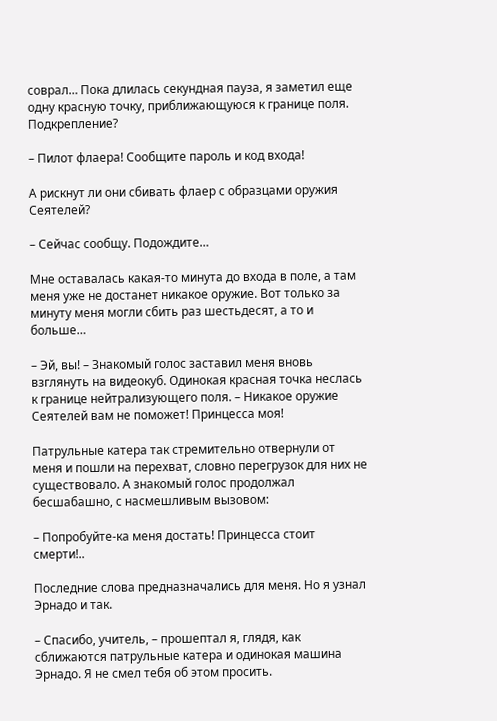соврал… Пока длилась секундная пауза, я заметил еще одну красную точку, приближающуюся к границе поля. Подкрепление?

– Пилот флаера! Сообщите пароль и код входа!

А рискнут ли они сбивать флаер с образцами оружия Сеятелей?

– Сейчас сообщу. Подождите…

Мне оставалась какая-то минута до входа в поле, а там меня уже не достанет никакое оружие. Вот только за минуту меня могли сбить раз шестьдесят, а то и больше…

– Эй, вы! – Знакомый голос заставил меня вновь взглянуть на видеокуб. Одинокая красная точка неслась к границе нейтрализующего поля. – Никакое оружие Сеятелей вам не поможет! Принцесса моя!

Патрульные катера так стремительно отвернули от меня и пошли на перехват, словно перегрузок для них не существовало. А знакомый голос продолжал бесшабашно, с насмешливым вызовом:

– Попробуйте-ка меня достать! Принцесса стоит смерти!..

Последние слова предназначались для меня. Но я узнал Эрнадо и так.

– Спасибо, учитель, – прошептал я, глядя, как сближаются патрульные катера и одинокая машина Эрнадо. Я не смел тебя об этом просить.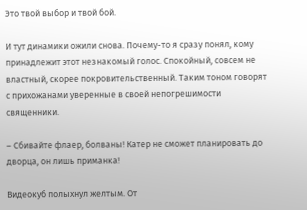Это твой выбор и твой бой.

И тут динамики ожили снова. Почему-то я сразу понял, кому принадлежит этот незнакомый голос. Спокойный, совсем не властный, скорее покровительственный. Таким тоном говорят с прихожанами уверенные в своей непогрешимости священники.

– Сбивайте флаер, болваны! Катер не сможет планировать до дворца, он лишь приманка!

Видеокуб полыхнул желтым. От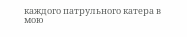каждого патрульного катера в мою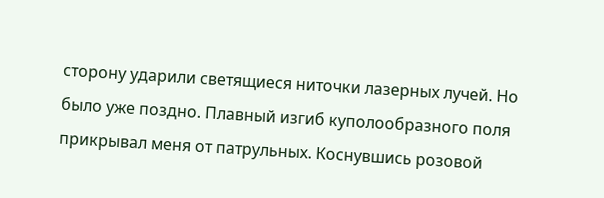сторону ударили светящиеся ниточки лазерных лучей. Но было уже поздно. Плавный изгиб куполообразного поля прикрывал меня от патрульных. Коснувшись розовой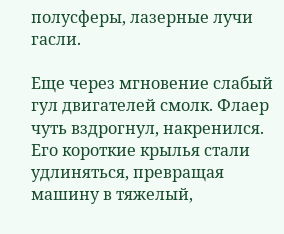полусферы, лазерные лучи гасли.

Еще через мгновение слабый гул двигателей смолк. Флаер чуть вздрогнул, накренился. Его короткие крылья стали удлиняться, превращая машину в тяжелый,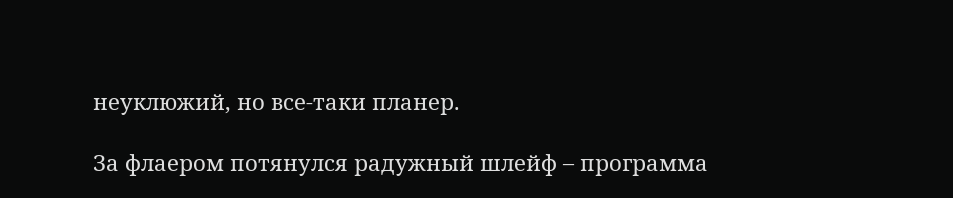неуклюжий, но все-таки планер.

За флаером потянулся радужный шлейф – программа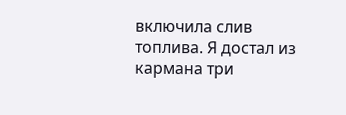включила слив топлива. Я достал из кармана три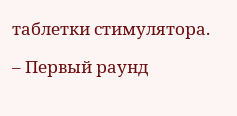таблетки стимулятора.

– Первый раунд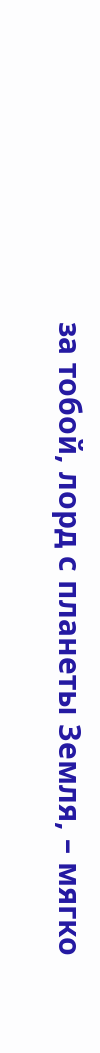за тобой, лорд с планеты Земля, – мягко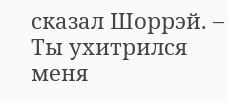сказал Шоррэй. – Ты ухитрился меня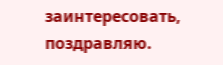заинтересовать, поздравляю.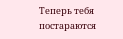Теперь тебя постараются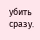убить сразу.